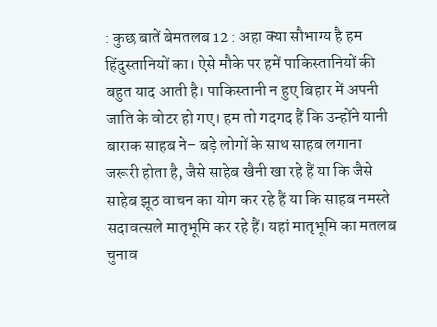: कुछ बातें बेमतलब 12 : अहा क्या सौभाग्य है हम हिंदुस्तानियों का। ऐसे मौके पर हमें पाकिस्तानियों की बहुत याद आती है। पाकिस्तानी न हुए बिहार में अपनी जाति के वोटर हो गए। हम तो गदगद हैं कि उन्होंने यानी बाराक साहब ने– बड़े लोगों के साथ साहब लगाना जरूरी होता है, जैसे साहेब खैनी खा रहे हैं या कि जैसे साहेब झूठ वाचन का योग कर रहे हैं या कि साहब नमस्ते सदावत्सले मातृभूमि कर रहे हैं। यहां मातृभूमि का मतलब चुनाव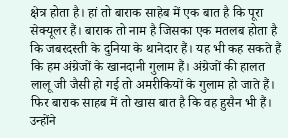क्षेत्र होता है। हां तो बाराक साहेब में एक बात है कि पूरा सेक्यूलर हैं। बाराक तो नाम है जिसका एक मतलब होता है कि जबरदस्ती के दुनिया के थानेदार हैं। यह भी कह सकते हैं कि हम अंग्रेजों के खानदानी गुलाम हैं। अंग्रेजों की हालत लालू जी जैसी हो गई तो अमरीकियों के गुलाम हो जाते हैं। फिर बाराक साहब में तो खास बात है कि वह हुसैन भी हैं।
उन्होंने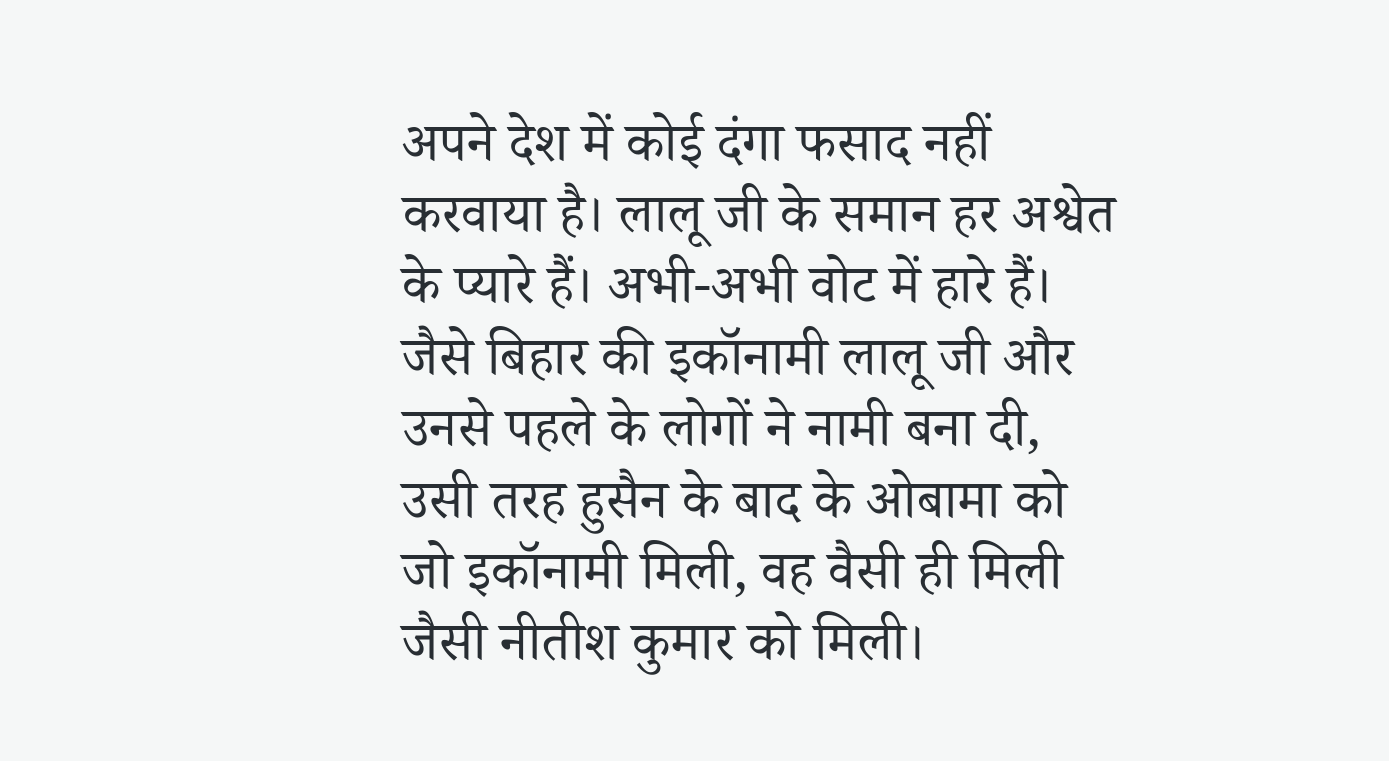अपने देश में कोई दंगा फसाद नहीं करवाया है। लालू जी के समान हर अश्वेत के प्यारे हैं। अभी-अभी वोट में हारे हैं। जैसे बिहार की इकॉनामी लालू जी और उनसे पहले के लोगों ने नामी बना दी, उसी तरह हुसैन के बाद के ओबामा को जो इकॉनामी मिली, वह वैसी ही मिली जैसी नीतीश कुमार को मिली।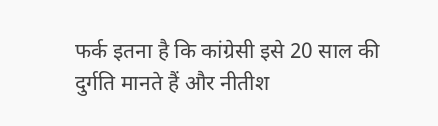फर्क इतना है कि कांग्रेसी इसे 20 साल की दुर्गति मानते हैं और नीतीश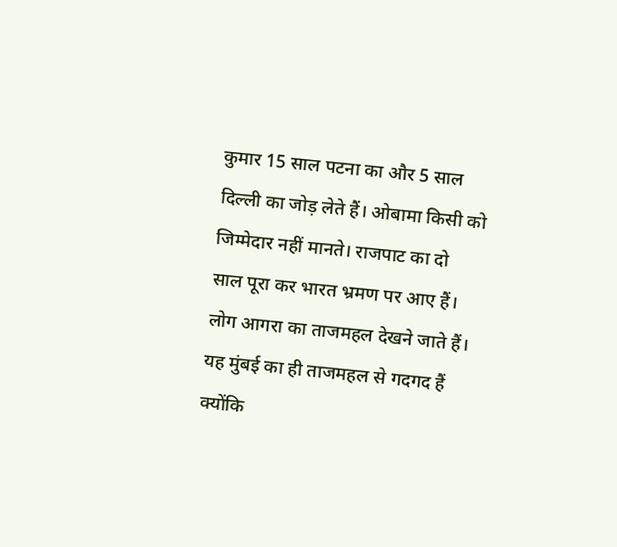कुमार 15 साल पटना का और 5 साल दिल्ली का जोड़ लेते हैं। ओबामा किसी को जिम्मेदार नहीं मानते। राजपाट का दो साल पूरा कर भारत भ्रमण पर आए हैं। लोग आगरा का ताजमहल देखने जाते हैं। यह मुंबई का ही ताजमहल से गदगद हैं क्योंकि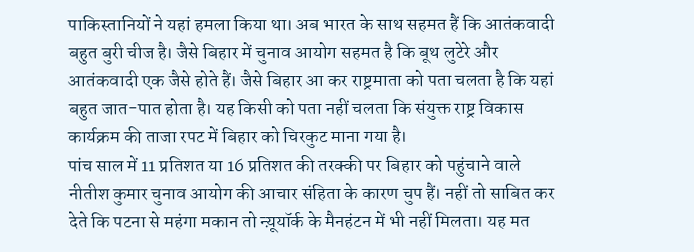पाकिस्तानियों ने यहां हमला किया था। अब भारत के साथ सहमत हैं कि आतंकवादी बहुत बुरी चीज है। जैसे बिहार में चुनाव आयोग सहमत है कि बूथ लुटेरे और आतंकवादी एक जैसे होते हैं। जैसे बिहार आ कर राष्ट्रमाता को पता चलता है कि यहां बहुत जात-पात होता है। यह किसी को पता नहीं चलता कि संयुक्त राष्ट्र विकास कार्यक्रम की ताजा रपट में बिहार को चिरकुट माना गया है।
पांच साल में 11 प्रतिशत या 16 प्रतिशत की तरक्की पर बिहार को पहुंचाने वाले नीतीश कुमार चुनाव आयोग की आचार संहिता के कारण चुप हैं। नहीं तो साबित कर देते कि पटना से महंगा मकान तो न्य़ूयॉर्क के मैनहंटन में भी नहीं मिलता। यह मत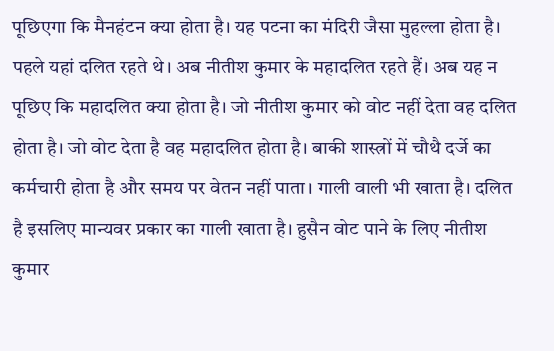पूछिएगा कि मैनहंटन क्या होता है। यह पटना का मंदिरी जैसा मुहल्ला होता है। पहले यहां दलित रहते थे। अब नीतीश कुमार के महादलित रहते हैं। अब यह न पूछिए कि महादलित क्या होता है। जो नीतीश कुमार को वोट नहीं देता वह दलित होता है। जो वोट देता है वह महादलित होता है। बाकी शास्त्रों में चौथै दर्जे का कर्मचारी होता है और समय पर वेतन नहीं पाता। गाली वाली भी खाता है। दलित है इसलिए मान्यवर प्रकार का गाली खाता है। हुसैन वोट पाने के लिए नीतीश कुमार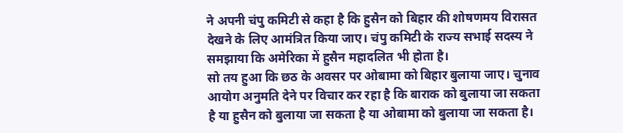ने अपनी चंपु कमिटी से कहा है कि हुसैन को बिहार की शोषणमय विरासत देखने के लिए आमंत्रित किया जाए। चंपु कमिटी के राज्य सभाई सदस्य ने समझाया कि अमेरिका में हुसैन महादलित भी होता है।
सो तय हुआ कि छठ के अवसर पर ओबामा को बिहार बुलाया जाए। चुनाव आयोग अनुमति देने पर विचार कर रहा है कि बाराक को बुलाया जा सकता है या हुसैन को बुलाया जा सकता है या ओबामा को बुलाया जा सकता है।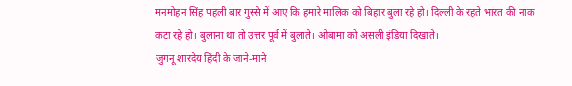मनमोहन सिंह पहली बार गुस्से में आए कि हमारे मालिक को बिहार बुला रहे हो। दिल्ली के रहते भारत की नाक कटा रहे हो। बुलाना था तो उत्तर पूर्व में बुलाते। ओबामा को असली इंडिया दिखाते।
जुगनू शारदेय हिंदी के जाने-माने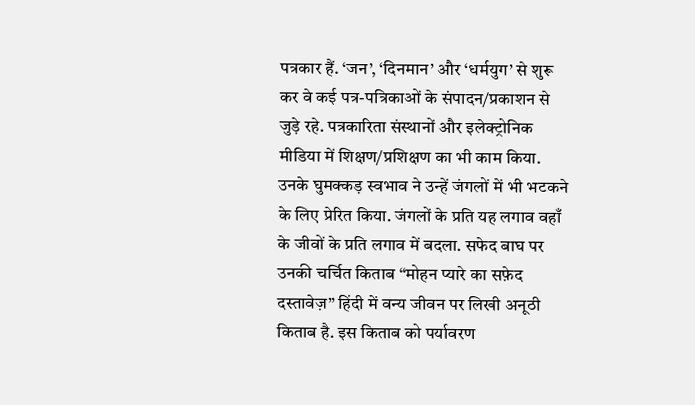पत्रकार हैं. ‘जन’, ‘दिनमान’ और ‘धर्मयुग’ से शुरू कर वे कई पत्र-पत्रिकाओं के संपादन/प्रकाशन से जुड़े रहे. पत्रकारिता संस्थानों और इलेक्ट्रोनिक मीडिया में शिक्षण/प्रशिक्षण का भी काम किया. उनके घुमक्कड़ स्वभाव ने उन्हें जंगलों में भी भटकने के लिए प्रेरित किया. जंगलों के प्रति यह लगाव वहाँ के जीवों के प्रति लगाव में बदला. सफेद बाघ पर उनकी चर्चित किताब “मोहन प्यारे का सफ़ेद दस्तावेज़” हिंदी में वन्य जीवन पर लिखी अनूठी किताब है. इस किताब को पर्यावरण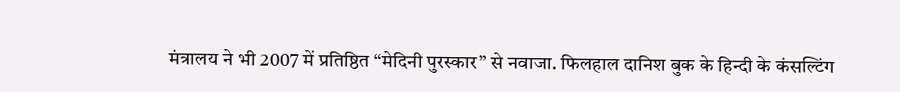मंत्रालय ने भी 2007 में प्रतिष्ठित “मेदिनी पुरस्कार” से नवाजा. फिलहाल दानिश बुक के हिन्दी के कंसल्टिंग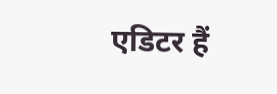एडिटर हैं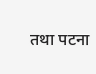तथा पटना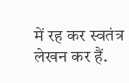में रह कर स्वतंत्र लेखन कर हैं.